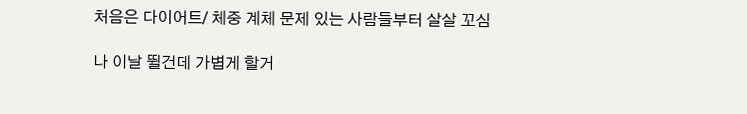처음은 다이어트/ 체중 계체 문제 있는 사람들부터 살살 꼬심

나 이날 뛸건데 가볍게 할거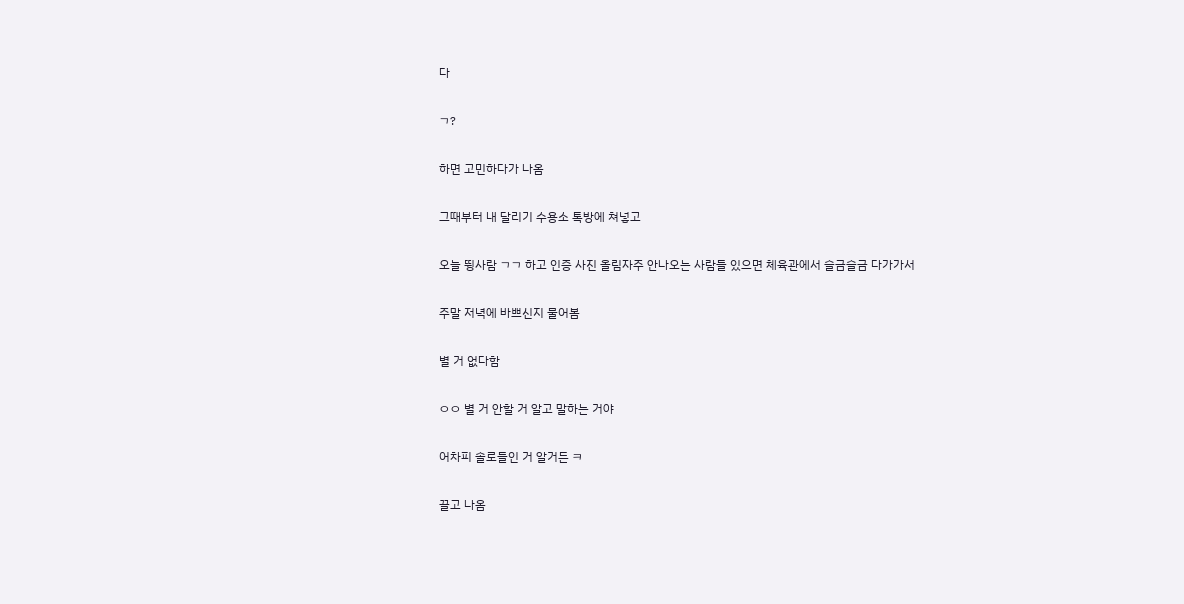다

ㄱ?

하면 고민하다가 나옴

그때부터 내 달리기 수용소 톡방에 쳐넣고

오늘 뜅사람 ㄱㄱ 하고 인증 사진 올림자주 안나오는 사람들 있으면 체육관에서 슬금슬금 다가가서

주말 저녁에 바쁘신지 물어봄

별 거 없다함

ㅇㅇ 별 거 안할 거 알고 말하는 거야

어차피 솔로들인 거 알거든 ㅋ

끌고 나옴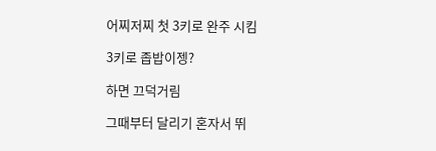어찌저찌 첫 3키로 완주 시킴

3키로 좁밥이젱?

하면 끄덕거림

그때부터 달리기 혼자서 뛰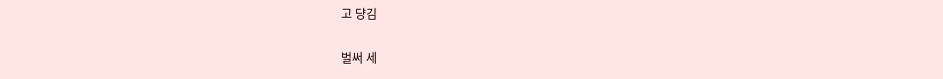고 댱김

벌써 세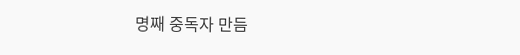명째 중독자 만듬